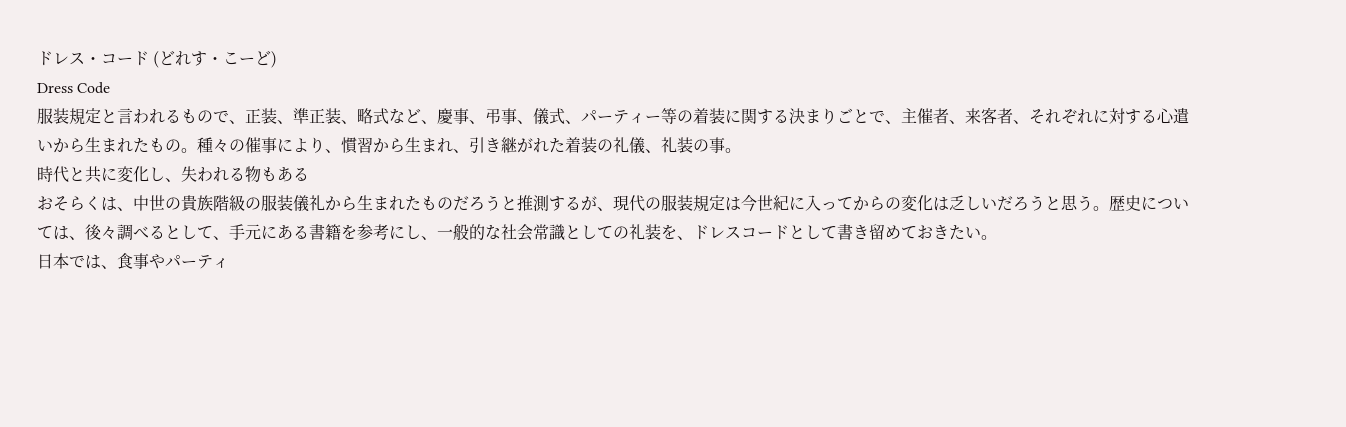ドレス・コード (どれす・こーど)
Dress Code
服装規定と言われるもので、正装、準正装、略式など、慶事、弔事、儀式、パーティー等の着装に関する決まりごとで、主催者、来客者、それぞれに対する心遣いから生まれたもの。種々の催事により、慣習から生まれ、引き継がれた着装の礼儀、礼装の事。
時代と共に変化し、失われる物もある
おそらくは、中世の貴族階級の服装儀礼から生まれたものだろうと推測するが、現代の服装規定は今世紀に入ってからの変化は乏しいだろうと思う。歴史については、後々調べるとして、手元にある書籍を参考にし、一般的な社会常識としての礼装を、ドレスコードとして書き留めておきたい。
日本では、食事やパーティ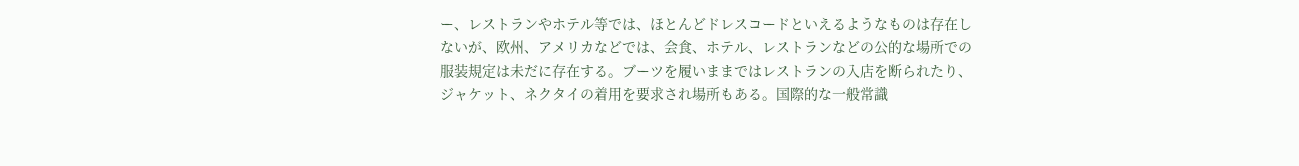ー、レストランやホテル等では、ほとんどドレスコードといえるようなものは存在しないが、欧州、アメリカなどでは、会食、ホテル、レストランなどの公的な場所での服装規定は未だに存在する。ブーツを履いままではレストランの入店を断られたり、ジャケット、ネクタイの着用を要求され場所もある。国際的な一般常識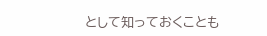として知っておくことも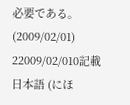必要である。
(2009/02/01)
22009/02/010記載
日本語 (にほ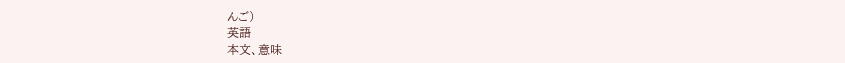んご)
英語
本文、意味